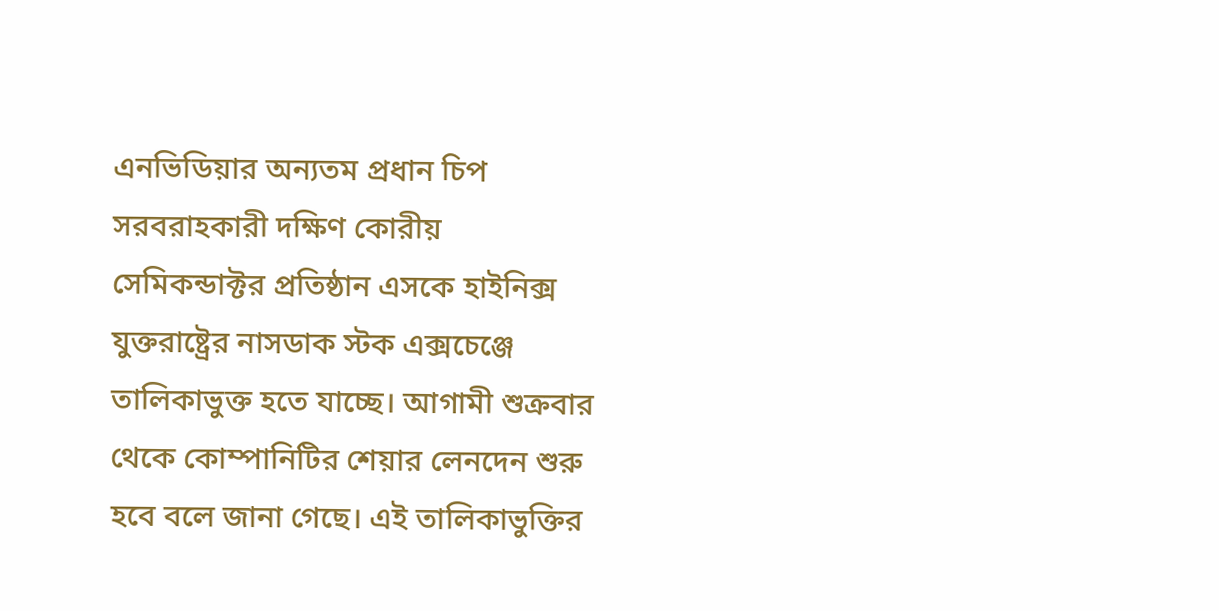এনভিডিয়ার অন্যতম প্রধান চিপ সরবরাহকারী দক্ষিণ কোরীয় সেমিকন্ডাক্টর প্রতিষ্ঠান এসকে হাইনিক্স যুক্তরাষ্ট্রের নাসডাক স্টক এক্সচেঞ্জে তালিকাভুক্ত হতে যাচ্ছে। আগামী শুক্রবার থেকে কোম্পানিটির শেয়ার লেনদেন শুরু হবে বলে জানা গেছে। এই তালিকাভুক্তির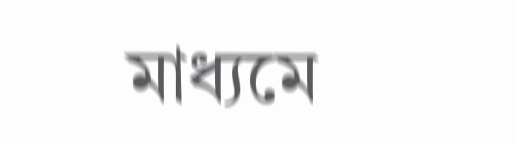মাধ্যমে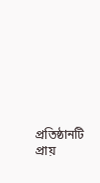প্রতিষ্ঠানটি প্রায়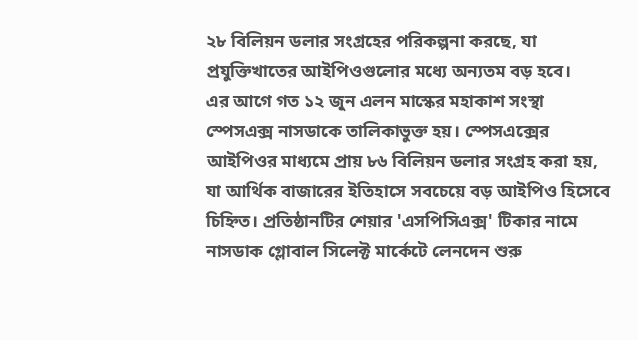২৮ বিলিয়ন ডলার সংগ্রহের পরিকল্পনা করছে, যা প্রযুক্তিখাতের আইপিওগুলোর মধ্যে অন্যতম বড় হবে।
এর আগে গত ১২ জুন এলন মাস্কের মহাকাশ সংস্থা স্পেসএক্স নাসডাকে তালিকাভুক্ত হয়। স্পেসএক্সের আইপিওর মাধ্যমে প্রায় ৮৬ বিলিয়ন ডলার সংগ্রহ করা হয়, যা আর্থিক বাজারের ইতিহাসে সবচেয়ে বড় আইপিও হিসেবে চিহ্নিত। প্রতিষ্ঠানটির শেয়ার 'এসপিসিএক্স' টিকার নামে নাসডাক গ্লোবাল সিলেক্ট মার্কেটে লেনদেন শুরু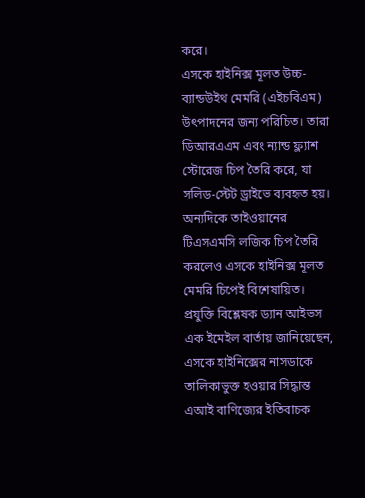করে।
এসকে হাইনিক্স মূলত উচ্চ-ব্যান্ডউইথ মেমরি (এইচবিএম) উৎপাদনের জন্য পরিচিত। তারা ডিআরএএম এবং ন্যান্ড ফ্ল্যাশ স্টোরেজ চিপ তৈরি করে, যা সলিড-স্টেট ড্রাইভে ব্যবহৃত হয়। অন্যদিকে তাইওয়ানের টিএসএমসি লজিক চিপ তৈরি করলেও এসকে হাইনিক্স মূলত মেমরি চিপেই বিশেষায়িত।
প্রযুক্তি বিশ্লেষক ড্যান আইভস এক ইমেইল বার্তায় জানিয়েছেন, এসকে হাইনিক্সের নাসডাকে তালিকাভুক্ত হওয়ার সিদ্ধান্ত এআই বাণিজ্যের ইতিবাচক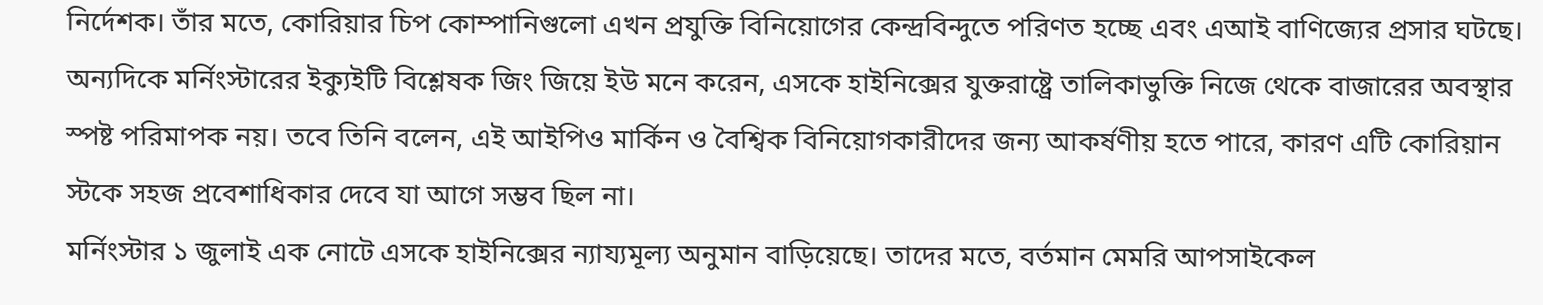নির্দেশক। তাঁর মতে, কোরিয়ার চিপ কোম্পানিগুলো এখন প্রযুক্তি বিনিয়োগের কেন্দ্রবিন্দুতে পরিণত হচ্ছে এবং এআই বাণিজ্যের প্রসার ঘটছে।
অন্যদিকে মর্নিংস্টারের ইক্যুইটি বিশ্লেষক জিং জিয়ে ইউ মনে করেন, এসকে হাইনিক্সের যুক্তরাষ্ট্রে তালিকাভুক্তি নিজে থেকে বাজারের অবস্থার স্পষ্ট পরিমাপক নয়। তবে তিনি বলেন, এই আইপিও মার্কিন ও বৈশ্বিক বিনিয়োগকারীদের জন্য আকর্ষণীয় হতে পারে, কারণ এটি কোরিয়ান স্টকে সহজ প্রবেশাধিকার দেবে যা আগে সম্ভব ছিল না।
মর্নিংস্টার ১ জুলাই এক নোটে এসকে হাইনিক্সের ন্যায্যমূল্য অনুমান বাড়িয়েছে। তাদের মতে, বর্তমান মেমরি আপসাইকেল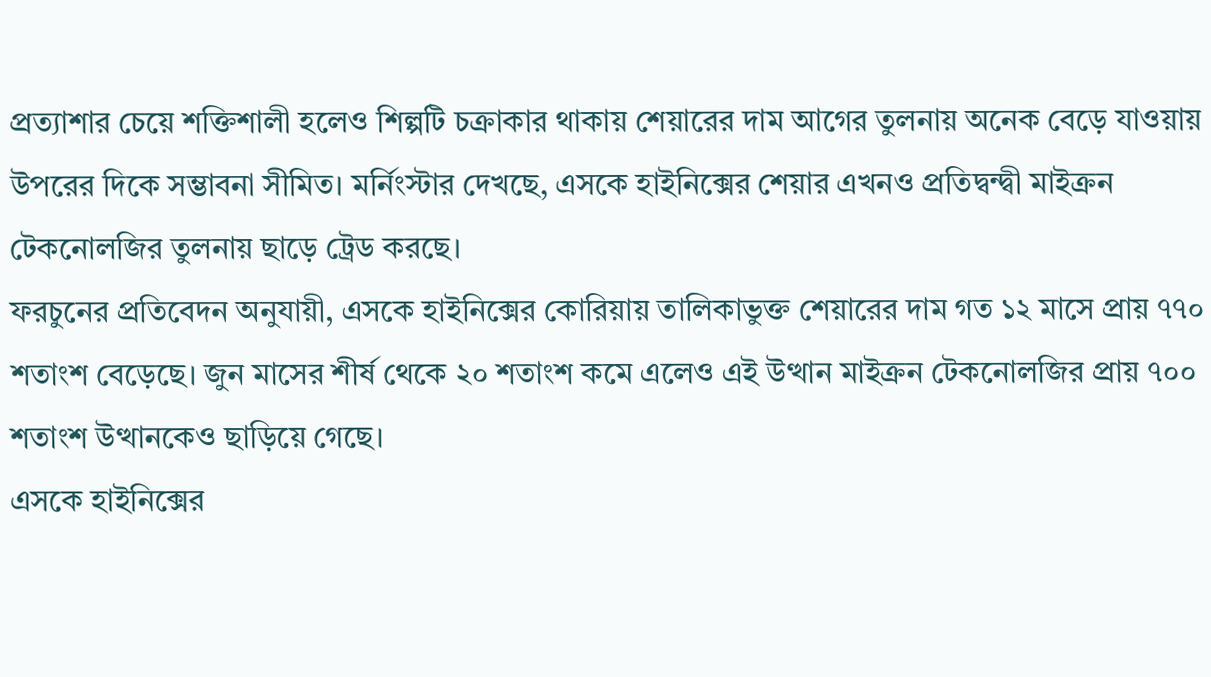প্রত্যাশার চেয়ে শক্তিশালী হলেও শিল্পটি চক্রাকার থাকায় শেয়ারের দাম আগের তুলনায় অনেক বেড়ে যাওয়ায় উপরের দিকে সম্ভাবনা সীমিত। মর্নিংস্টার দেখছে, এসকে হাইনিক্সের শেয়ার এখনও প্রতিদ্বন্দ্বী মাইক্রন টেকনোলজির তুলনায় ছাড়ে ট্রেড করছে।
ফরচুনের প্রতিবেদন অনুযায়ী, এসকে হাইনিক্সের কোরিয়ায় তালিকাভুক্ত শেয়ারের দাম গত ১২ মাসে প্রায় ৭৭০ শতাংশ বেড়েছে। জুন মাসের শীর্ষ থেকে ২০ শতাংশ কমে এলেও এই উত্থান মাইক্রন টেকনোলজির প্রায় ৭০০ শতাংশ উত্থানকেও ছাড়িয়ে গেছে।
এসকে হাইনিক্সের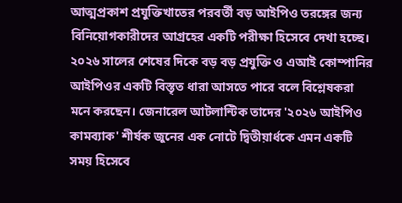আত্মপ্রকাশ প্রযুক্তিখাতের পরবর্তী বড় আইপিও তরঙ্গের জন্য বিনিয়োগকারীদের আগ্রহের একটি পরীক্ষা হিসেবে দেখা হচ্ছে। ২০২৬ সালের শেষের দিকে বড় বড় প্রযুক্তি ও এআই কোম্পানির আইপিওর একটি বিস্তৃত ধারা আসতে পারে বলে বিশ্লেষকরা মনে করছেন। জেনারেল আটলান্টিক তাদের '২০২৬ আইপিও কামব্যাক' শীর্ষক জুনের এক নোটে দ্বিতীয়ার্ধকে এমন একটি সময় হিসেবে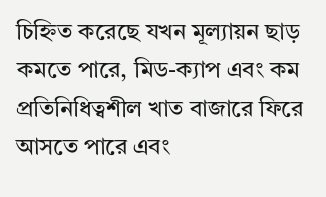চিহ্নিত করেছে যখন মূল্যায়ন ছাড় কমতে পারে, মিড-ক্যাপ এবং কম প্রতিনিধিত্বশীল খাত বাজারে ফিরে আসতে পারে এবং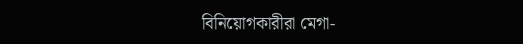বিনিয়োগকারীরা মেগা-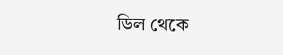ডিল থেকে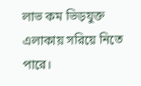লাভ কম ভিড়যুক্ত এলাকায় সরিয়ে নিতে পারে।